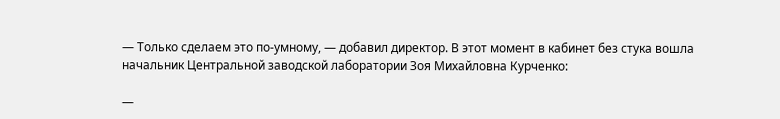— Только сделаем это по-умному, — добавил директор. В этот момент в кабинет без стука вошла начальник Центральной заводской лаборатории Зоя Михайловна Курченко:

—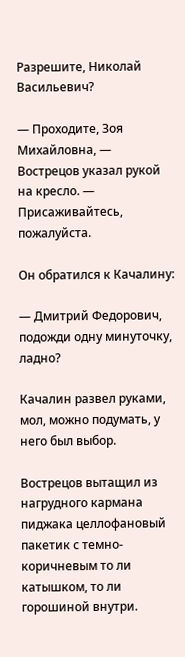Разрешите, Николай Васильевич?

— Проходите, Зоя Михайловна, — Вострецов указал рукой на кресло. — Присаживайтесь, пожалуйста.

Он обратился к Качалину:

— Дмитрий Федорович, подожди одну минуточку, ладно?

Качалин развел руками, мол, можно подумать, у него был выбор.

Вострецов вытащил из нагрудного кармана пиджака целлофановый пакетик с темно-коричневым то ли катышком, то ли горошиной внутри.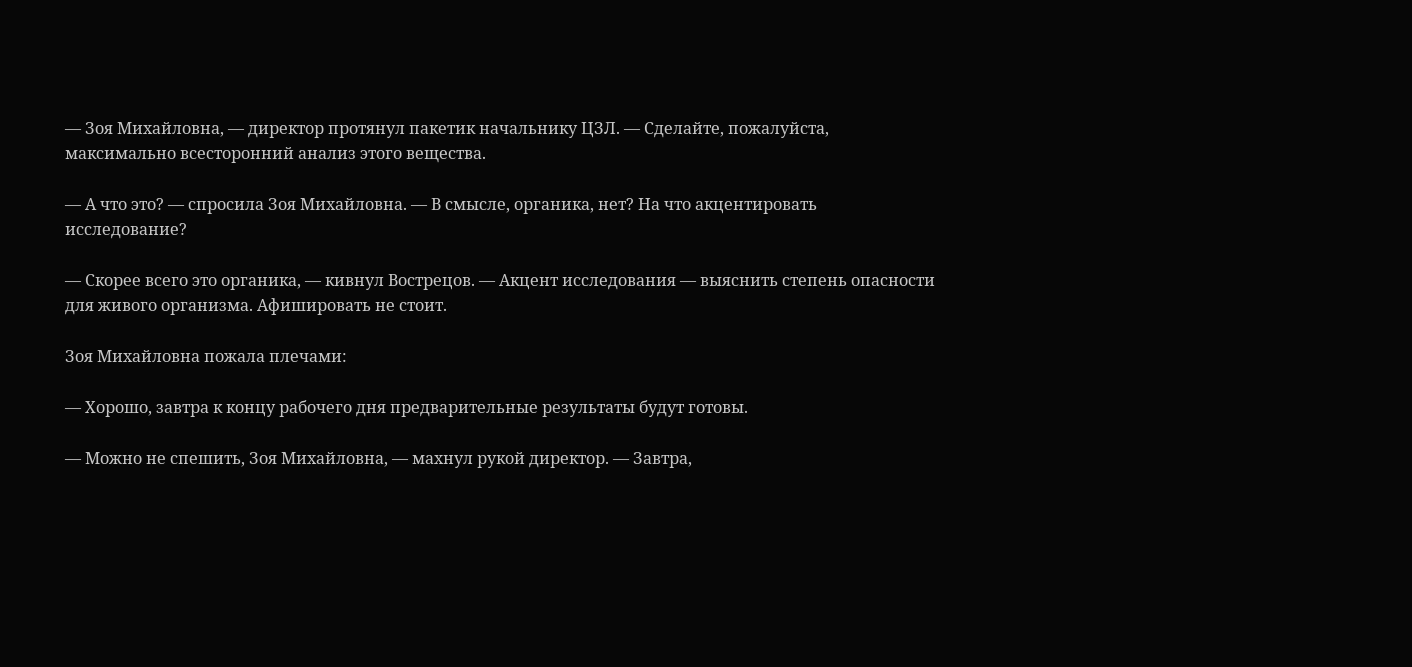— Зоя Михайловна, — директор протянул пакетик начальнику ЦЗЛ. — Сделайте, пожалуйста, максимально всесторонний анализ этого вещества.

— А что это? — спросила Зоя Михайловна. — В смысле, органика, нет? На что акцентировать исследование?

— Скорее всего это органика, — кивнул Вострецов. — Акцент исследования — выяснить степень опасности для живого организма. Афишировать не стоит.

Зоя Михайловна пожала плечами:

— Хорошо, завтра к концу рабочего дня предварительные результаты будут готовы.

— Можно не спешить, Зоя Михайловна, — махнул рукой директор. — Завтра,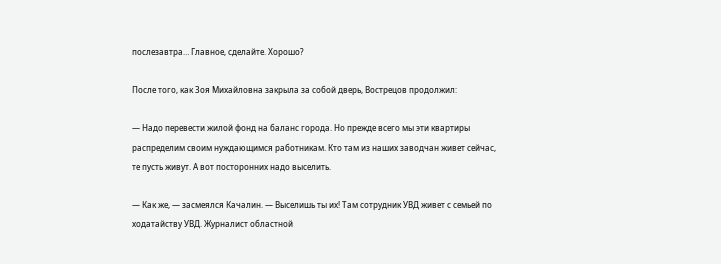послезавтра… Главное, сделайте. Хорошо?

После того, как Зоя Михайловна закрыла за собой дверь, Вострецов продолжил:

— Надо перевести жилой фонд на баланс города. Но прежде всего мы эти квартиры распределим своим нуждающимся работникам. Кто там из наших заводчан живет сейчас, те пусть живут. А вот посторонних надо выселить.

— Как же, — засмеялся Качалин. — Выселишь ты их! Там сотрудник УВД живет с семьей по ходатайству УВД. Журналист областной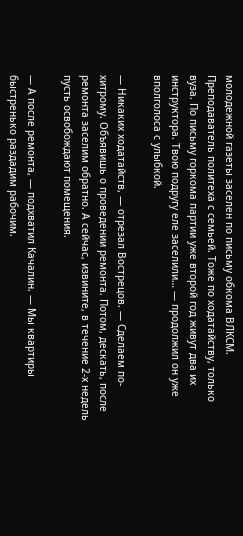молодежной газеты заселен по письму обкома ВЛКСМ. Преподаватель политеха с семьей. Тоже по ходатайству, только вуза. По письму горкома партии уже второй год живут два их инструктора. Твою подругу еле заселили… — продолжил он уже вполголоса с улыбкой.

— Никаких ходатайств, — отрезал Вострецов. — Сделаем по-хитрому. Объявишь о проведении ремонта. Потом, дескать, после ремонта заселим обратно. А сейчас, извините, в течение 2-х недель пусть освобождают помещения.

— А после ремонта, — подхватил Качалин. — Мы квартиры быстренько раздадим рабочим.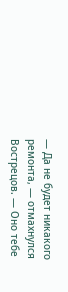— Да не будет никакого ремонта, — отмахнулся Вострецов. — Оно тебе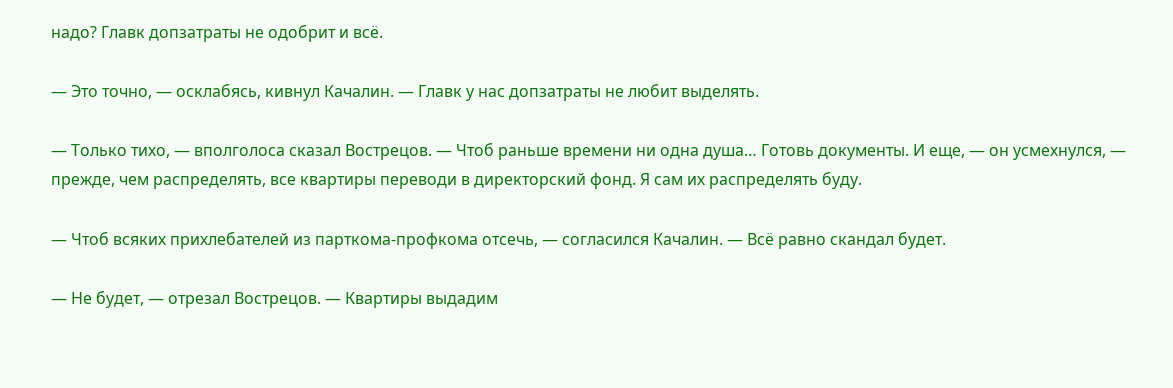надо? Главк допзатраты не одобрит и всё.

— Это точно, — осклабясь, кивнул Качалин. — Главк у нас допзатраты не любит выделять.

— Только тихо, — вполголоса сказал Вострецов. — Чтоб раньше времени ни одна душа… Готовь документы. И еще, — он усмехнулся, — прежде, чем распределять, все квартиры переводи в директорский фонд. Я сам их распределять буду.

— Чтоб всяких прихлебателей из парткома-профкома отсечь, — согласился Качалин. — Всё равно скандал будет.

— Не будет, — отрезал Вострецов. — Квартиры выдадим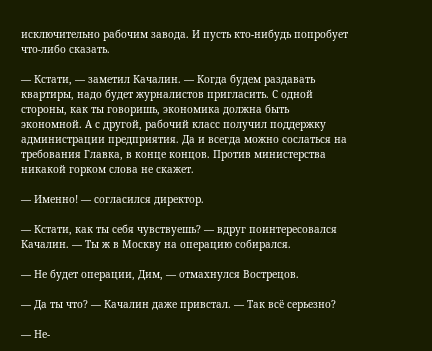исключительно рабочим завода. И пусть кто-нибудь попробует что-либо сказать.

— Кстати, — заметил Качалин. — Когда будем раздавать квартиры, надо будет журналистов пригласить. С одной стороны, как ты говоришь, экономика должна быть экономной. А с другой, рабочий класс получил поддержку администрации предприятия. Да и всегда можно сослаться на требования Главка, в конце концов. Против министерства никакой горком слова не скажет.

— Именно! — согласился директор.

— Кстати, как ты себя чувствуешь? — вдруг поинтересовался Качалин. — Ты ж в Москву на операцию собирался.

— Не будет операции, Дим, — отмахнулся Вострецов.

— Да ты что? — Качалин даже привстал. — Так всё серьезно?

— Не-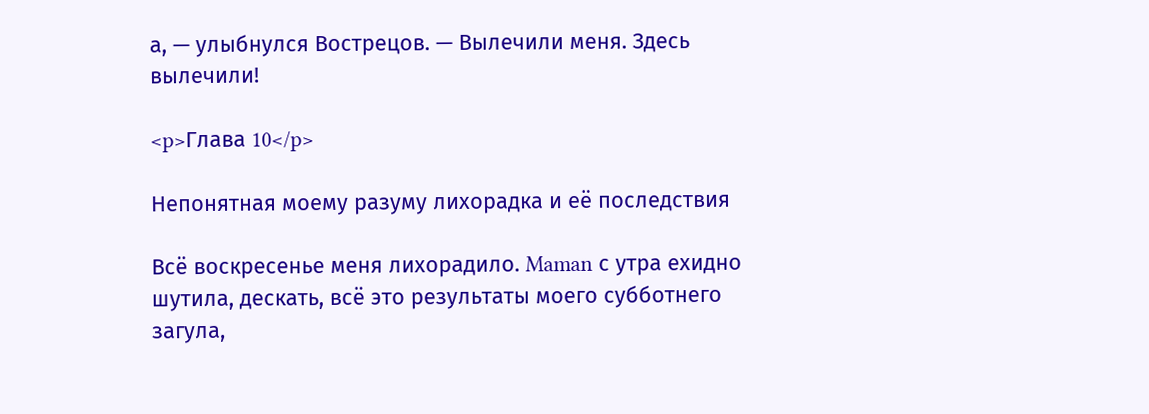а, — улыбнулся Вострецов. — Вылечили меня. Здесь вылечили!

<p>Глава 10</p>

Непонятная моему разуму лихорадка и её последствия

Всё воскресенье меня лихорадило. Maman с утра ехидно шутила, дескать, всё это результаты моего субботнего загула,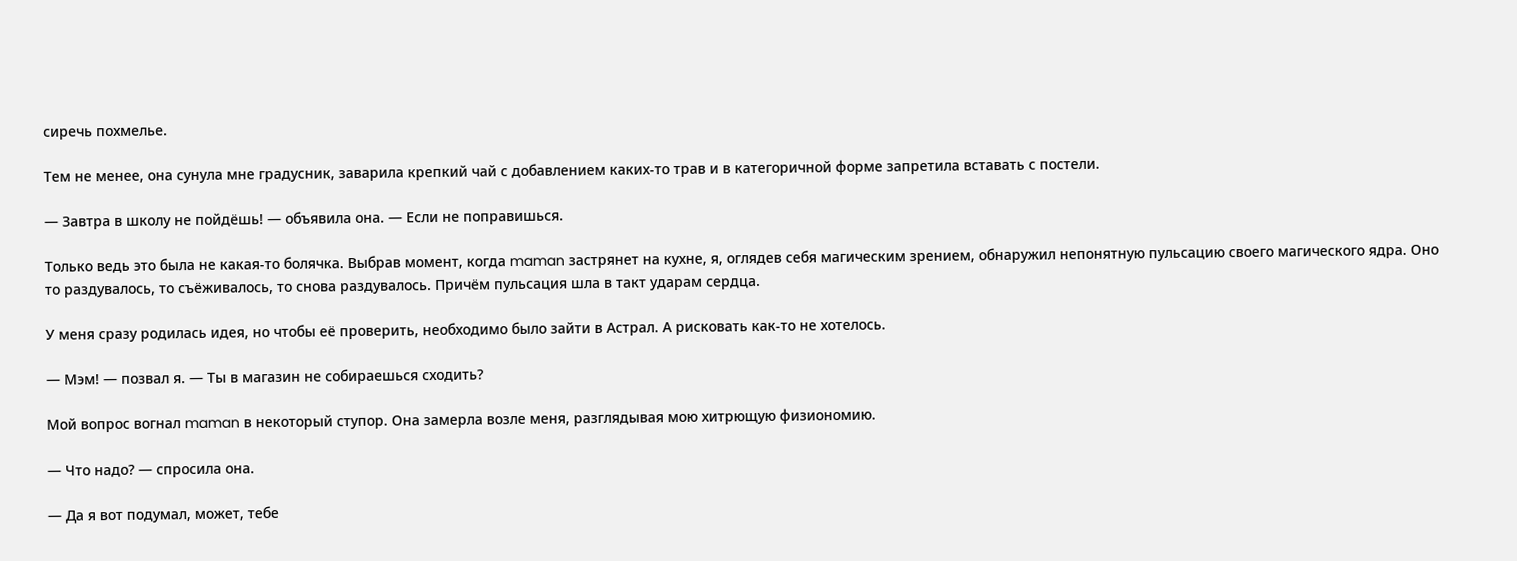сиречь похмелье.

Тем не менее, она сунула мне градусник, заварила крепкий чай с добавлением каких-то трав и в категоричной форме запретила вставать с постели.

— Завтра в школу не пойдёшь! — объявила она. — Если не поправишься.

Только ведь это была не какая-то болячка. Выбрав момент, когда maman застрянет на кухне, я, оглядев себя магическим зрением, обнаружил непонятную пульсацию своего магического ядра. Оно то раздувалось, то съёживалось, то снова раздувалось. Причём пульсация шла в такт ударам сердца.

У меня сразу родилась идея, но чтобы её проверить, необходимо было зайти в Астрал. А рисковать как-то не хотелось.

— Мэм! — позвал я. — Ты в магазин не собираешься сходить?

Мой вопрос вогнал maman в некоторый ступор. Она замерла возле меня, разглядывая мою хитрющую физиономию.

— Что надо? — спросила она.

— Да я вот подумал, может, тебе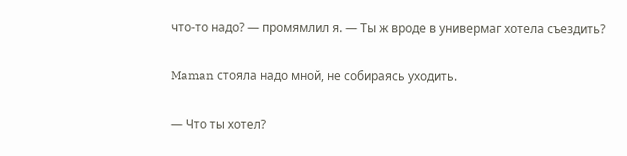что-то надо? — промямлил я. — Ты ж вроде в универмаг хотела съездить?

Maman стояла надо мной, не собираясь уходить.

— Что ты хотел?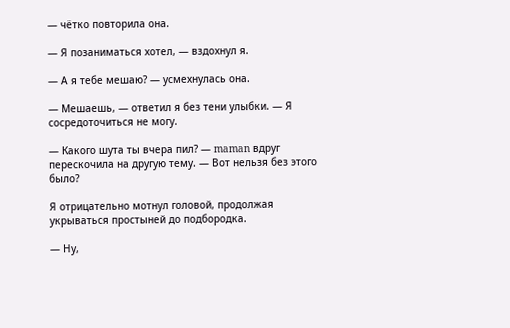— чётко повторила она.

— Я позаниматься хотел, — вздохнул я.

— А я тебе мешаю? — усмехнулась она.

— Мешаешь, — ответил я без тени улыбки. — Я сосредоточиться не могу.

— Какого шута ты вчера пил? — maman вдруг перескочила на другую тему. — Вот нельзя без этого было?

Я отрицательно мотнул головой, продолжая укрываться простыней до подбородка.

— Ну,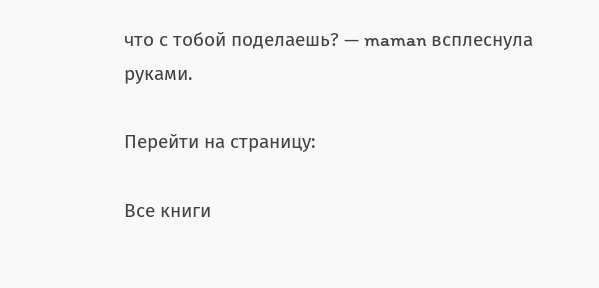что с тобой поделаешь? — maman всплеснула руками.

Перейти на страницу:

Все книги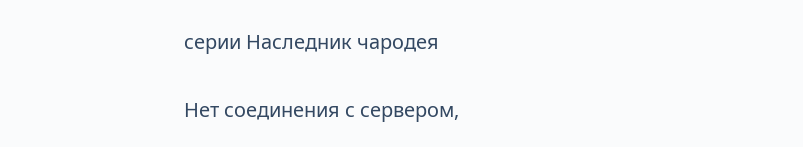серии Наследник чародея

Нет соединения с сервером,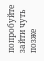попробуйте зайти чуть позже